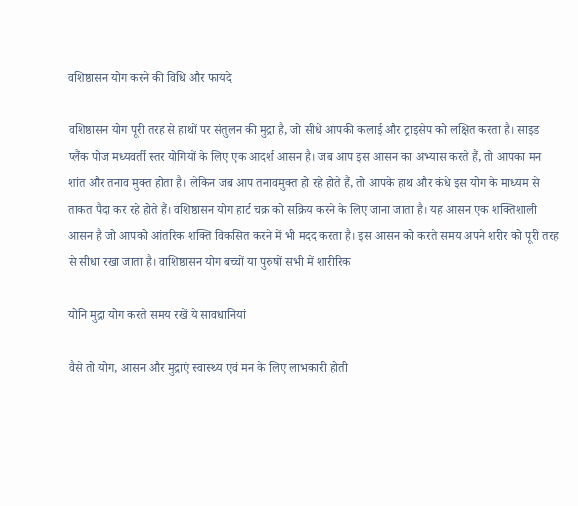वशिष्ठासन योग करने की विधि और फायदे

वशिष्ठासन योग पूरी तरह से हाथों पर संतुलन की मुद्रा है, जो सीधे आपकी कलाई और ट्राइसेप को लक्षित करता है। साइड प्लैंक पोज मध्यवर्ती स्तर योगियों के लिए एक आदर्श आसन है। जब आप इस आसन का अभ्यास करते हैं, तो आपका मन शांत और तनाव मुक्त होता है। लेकिन जब आप तनावमुक्त हो रहे होते हैं, तो आपके हाथ और कंधे इस योग के माध्यम से ताकत पैदा कर रहे होते हैं। वशिष्ठासन योग हार्ट चक्र को सक्रिय करने के लिए जाना जाता है। यह आसन एक शक्तिशाली आसन है जो आपको आंतरिक शक्ति विकसित करने में भी मदद करता है। इस आसन को करते समय अपने शरीर को पूरी तरह से सीधा रखा जाता है। वाशिष्ठासन योग बच्चों या पुरुषों सभी में शारीरिक

योनि मुद्रा योग करते समय रखें ये सावधानियां

वैसे तो योग, आसन और मुद्राएं स्वास्थ्य एवं मन के लिए लाभकारी होती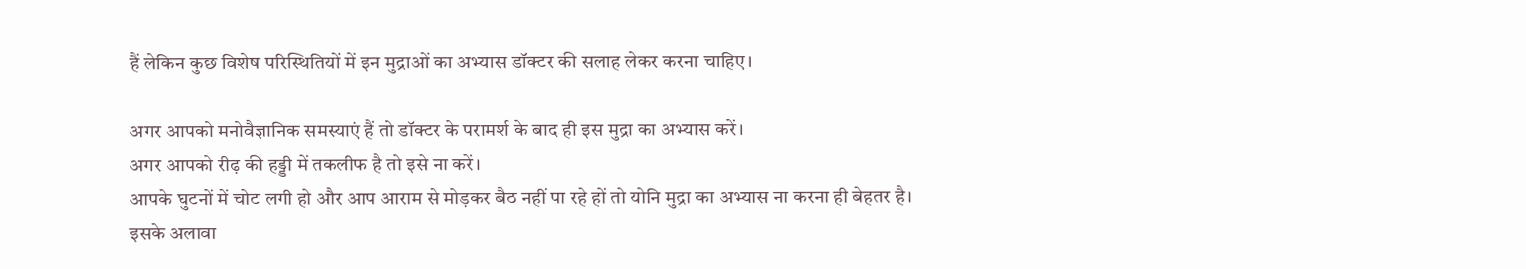हैं लेकिन कुछ विशेष परिस्थितियों में इन मुद्राओं का अभ्यास डॉक्टर की सलाह लेकर करना चाहिए।

अगर आपको मनोवैज्ञानिक समस्याएं हैं तो डॉक्टर के परामर्श के बाद ही इस मुद्रा का अभ्यास करें।
अगर आपको रीढ़ की हड्डी में तकलीफ है तो इसे ना करें।
आपके घुटनों में चोट लगी हो और आप आराम से मोड़कर बैठ नहीं पा रहे हों तो योनि मुद्रा का अभ्यास ना करना ही बेहतर है।
इसके अलावा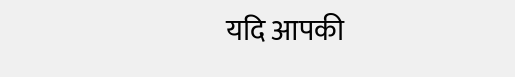यदि आपकी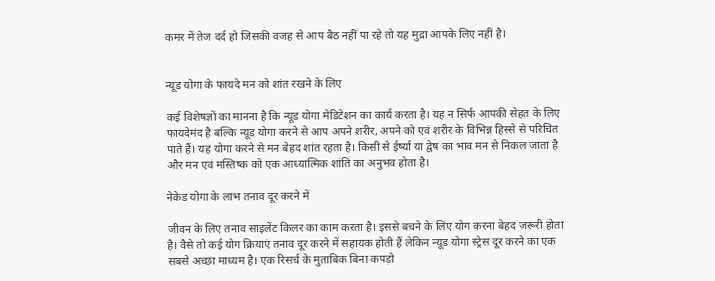कमर में तेज दर्द हो जिसकी वजह से आप बैठ नहीं पा रहे तो यह मुद्रा आपके लिए नहीं है।


न्यूड योगा के फायदे मन को शांत रखने के लिए

कई विशेषज्ञों का मानना है कि न्यूड योगा मेडिटेशन का कार्य करता है। यह न सिर्फ आपकी सेहत के लिए फायदेमंद है बल्कि न्यूड योगा करने से आप अपने शरीर, अपने को एवं शरीर के विभिन्न हिस्से से परिचित पाते हैं। यह योगा करने से मन बेहद शांत रहता है। किसी से ईर्ष्या या द्वेष का भाव मन से निकल जाता है और मन एवं मस्तिष्क को एक आध्यात्मिक शांति का अनुभव होता है।

नेकेड योगा के लाभ तनाव दूर करने में

जीवन के लिए तनाव साइलेंट किलर का काम करता है। इससे बचने के लिए योग करना बेहद जरूरी होता है। वैसे तो कई योग क्रियाएं तनाव दूर करने में सहायक होती हैं लेकिन न्यूड योगा स्ट्रेस दूर करने का एक सबसे अच्छा माध्यम है। एक रिसर्च के मुताबिक बिना कपड़ो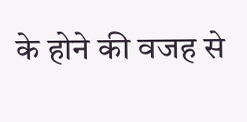के होने की वजह से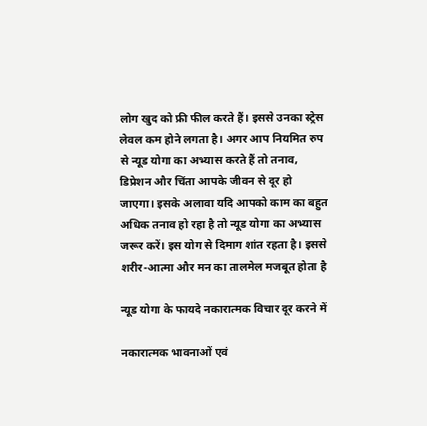लोग खुद को फ्री फील करते हैं। इससे उनका स्ट्रेस लेवल कम होने लगता है। अगर आप नियमित रुप से न्यूड योगा का अभ्यास करते हैं तो तनाव, डिप्रेशन और चिंता आपके जीवन से दूर हो जाएगा। इसके अलावा यदि आपको काम का बहुत अधिक तनाव हो रहा है तो न्यूड योगा का अभ्यास जरूर करें। इस योग से दिमाग शांत रहता है। इससे शरीर-आत्मा और मन का तालमेल मजबूत होता है

न्यूड योगा के फायदे नकारात्मक विचार दूर करने में

नकारात्मक भावनाओं एवं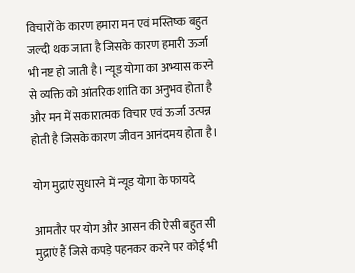विचारों के कारण हमारा मन एवं मस्तिष्क बहुत जल्दी थक जाता है जिसके कारण हमारी ऊर्जा भी नष्ट हो जाती है। न्यूड योगा का अभ्यास करने से व्यक्ति को आंतरिक शांति का अनुभव होता है और मन में सकारात्मक विचार एवं ऊर्जा उत्पन्न होती है जिसके कारण जीवन आनंदमय होता है।

योग मुद्राएं सुधारने में न्यूड योगा के फायदे

आमतौर पर योग और आसन की ऐसी बहुत सी मुद्राएं हैं जिसे कपड़े पहनकर करने पर कोई भी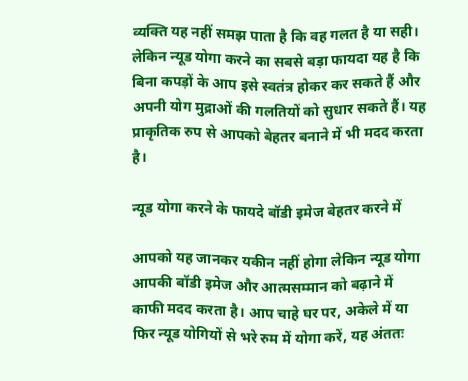व्यक्ति यह नहीं समझ पाता है कि वह गलत है या सही। लेकिन न्यूड योगा करने का सबसे बड़ा फायदा यह है कि बिना कपड़ों के आप इसे स्वतंत्र होकर कर सकते हैं और अपनी योग मुद्राओं की गलतियों को सुधार सकते हैं। यह प्राकृतिक रुप से आपको बेहतर बनाने में भी मदद करता है।

न्यूड योगा करने के फायदे बॉडी इमेज बेहतर करने में

आपको यह जानकर यकीन नहीं होगा लेकिन न्यूड योगा आपकी बॉडी इमेज और आत्मसम्मान को बढ़ाने में काफी मदद करता है। आप चाहे घर पर, अकेले में या फिर न्यूड योगियों से भरे रुम में योगा करें, यह अंततः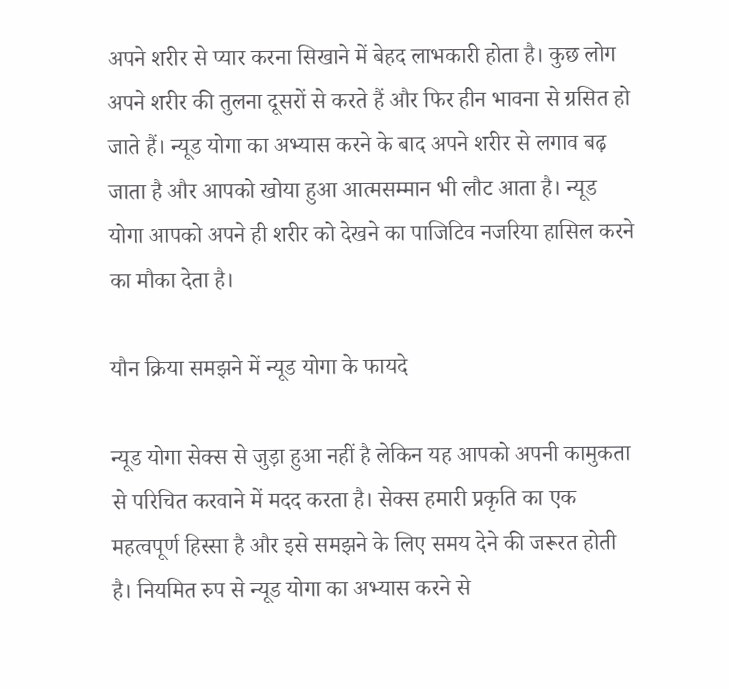अपने शरीर से प्यार करना सिखाने में बेहद लाभकारी होता है। कुछ लोग अपने शरीर की तुलना दूसरों से करते हैं और फिर हीन भावना से ग्रसित हो जाते हैं। न्यूड योगा का अभ्यास करने के बाद अपने शरीर से लगाव बढ़ जाता है और आपको खोया हुआ आत्मसम्मान भी लौट आता है। न्यूड योगा आपको अपने ही शरीर को देखने का पाजिटिव नजरिया हासिल करने का मौका देता है।

यौन क्रिया समझने में न्यूड योगा के फायदे

न्यूड योगा सेक्स से जुड़ा हुआ नहीं है लेकिन यह आपको अपनी कामुकता से परिचित करवाने में मदद करता है। सेक्स हमारी प्रकृति का एक महत्वपूर्ण हिस्सा है और इसे समझने के लिए समय देने की जरूरत होती है। नियमित रुप से न्यूड योगा का अभ्यास करने से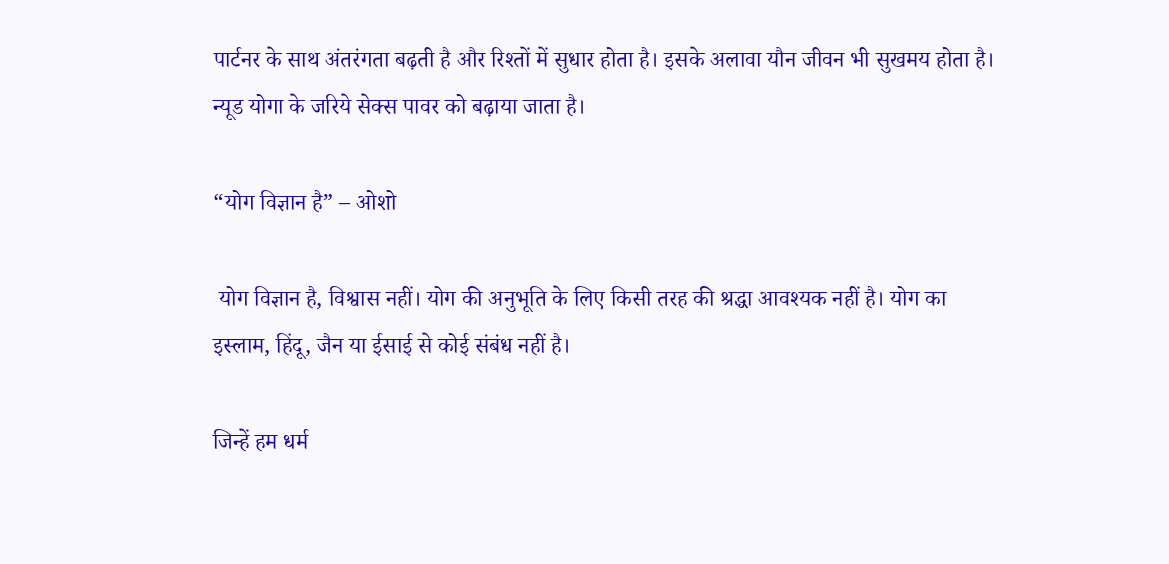पार्टनर के साथ अंतरंगता बढ़ती है और रिश्तों में सुधार होता है। इसके अलावा यौन जीवन भी सुखमय होता है। न्यूड योगा के जरिये सेक्स पावर को बढ़ाया जाता है।

“योग विज्ञान है” – ओशो

 योग विज्ञान है, विश्वास नहीं। योग की अनुभूति के लिए किसी तरह की श्रद्धा आवश्यक नहीं है। योग का इस्लाम, हिंदू, जैन या ईसाई से कोई संबंध नहीं है।

जिन्हें हम धर्म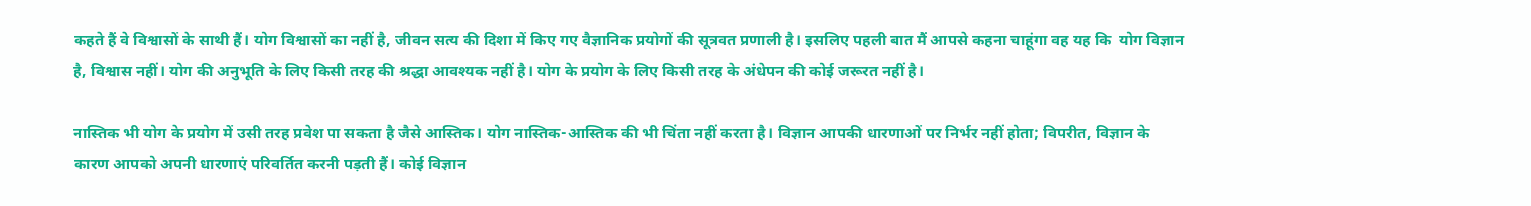कहते हैं वे विश्वासों के साथी हैं। योग विश्वासों का नहीं है, जीवन सत्य की दिशा में किए गए वैज्ञानिक प्रयोगों की सूत्रवत प्रणाली है। इसलिए पहली बात मैं आपसे कहना चाहूंगा वह यह कि  योग विज्ञान है, विश्वास नहीं। योग की अनुभूति के लिए किसी तरह की श्रद्धा आवश्यक नहीं है। योग के प्रयोग के लिए किसी तरह के अंधेपन की कोई जरूरत नहीं है।

नास्तिक भी योग के प्रयोग में उसी तरह प्रवेश पा सकता है जैसे आस्तिक। योग नास्तिक-आस्तिक की भी चिंता नहीं करता है। विज्ञान आपकी धारणाओं पर निर्भर नहीं होता; विपरीत, विज्ञान के कारण आपको अपनी धारणाएं परिवर्तित करनी पड़ती हैं। कोई विज्ञान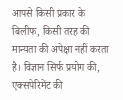आपसे किसी प्रकार के बिलीफ, किसी तरह की मान्यता की अपेक्षा नहीं करता है। विज्ञान सिर्फ प्रयोग की, एक्सपेरिमेंट की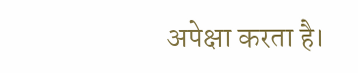अपेक्षा करता है।